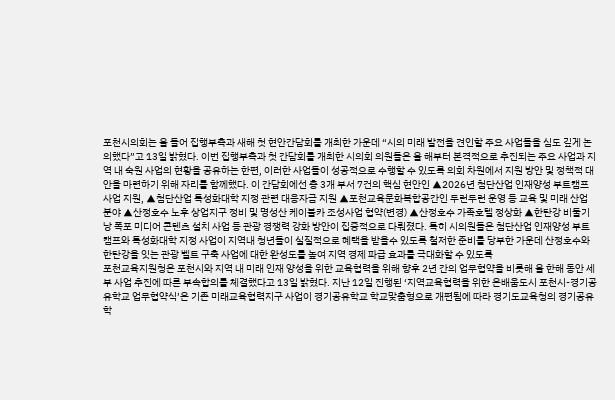포천시의회는 올 들어 집행부측과 새해 첫 현안간담회를 개최한 가운데 “시의 미래 발전을 견인할 주요 사업들을 심도 깊게 논의했다”고 13일 밝혔다. 이번 집행부측과 첫 간담회를 개최한 시의회 의원들은 올 해부터 본격적으로 추진되는 주요 사업과 지역 내 숙원 사업의 현황을 공유하는 한편, 이러한 사업들이 성공적으로 수행할 수 있도록 의회 차원에서 지원 방안 및 정책적 대안을 마련하기 위해 자리를 함께했다. 이 간담회에선 총 3개 부서 7건의 핵심 현안인 ▲2026년 첨단산업 인재양성 부트캠프 사업 지원, ▲첨단산업 특성화대학 지정 관련 대응자금 지원 ▲포천교육문화복합공간인 두런두런 운영 등 교육 및 미래 산업 분야 ▲산정호수 노후 상업지구 정비 및 명성산 케이블카 조성사업 협약(변경) ▲산정호수 가족호텔 정상화 ▲한탄강 비둘기낭 폭포 미디어 콘텐츠 설치 사업 등 관광 경쟁력 강화 방안이 집중적으로 다뤄졌다. 특히 시의원들은 첨단산업 인재양성 부트캠프와 특성화대학 지정 사업이 지역내 청년들이 실질적으로 혜택을 받을수 있도록 철저한 준비를 당부한 가운데 산정호수와 한탄강을 잇는 관광 벨트 구축 사업에 대한 완성도를 높여 지역 경제 파급 효과를 극대화할 수 있도록
포천교육지원청은 포천시와 지역 내 미래 인재 양성을 위한 교육협력을 위해 향후 2년 간의 업무협약을 비롯해 올 한해 동안 세부 사업 추진에 따른 부속합의를 체결했다고 13일 밝혔다. 지난 12일 진행된 ‘지역교육협력을 위한 온배움도시 포천시-경기공유학교 업무협약식’은 기존 미래교육협력지구 사업이 경기공유학교 학교맞춤형으로 개편됨에 따라 경기도교육청의 경기공유학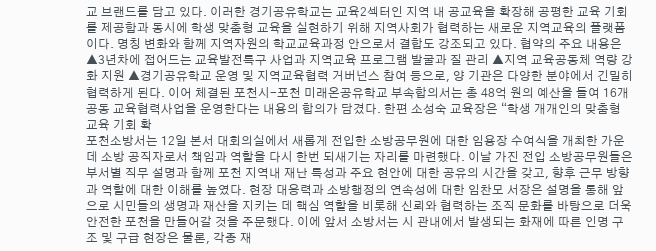교 브랜드를 담고 있다. 이러한 경기공유학교는 교육2섹터인 지역 내 공교육을 확장해 공평한 교육 기회를 제공함과 동시에 학생 맞춤형 교육을 실현하기 위해 지역사회가 협력하는 새로운 지역교육의 플랫폼이다. 명칭 변화와 함께 지역자원의 학교교육과정 안으로서 결합도 강조되고 있다. 협약의 주요 내용은 ▲3년차에 접어드는 교육발전특구 사업과 지역교육 프로그램 발굴과 질 관리 ▲지역 교육공동체 역량 강화 지원 ▲경기공유학교 운영 및 지역교육협력 거버넌스 참여 등으로, 양 기관은 다양한 분야에서 긴밀히 협력하게 된다. 이어 체결된 포천시-포천 미래온공유학교 부속합의서는 총 48억 원의 예산을 들여 16개 공동 교육협력사업을 운영한다는 내용의 합의가 담겼다. 한편 소성숙 교육장은 “학생 개개인의 맞춤형 교육 기회 확
포천소방서는 12일 본서 대회의실에서 새롭게 전입한 소방공무원에 대한 임용장 수여식을 개최한 가운데 소방 공직자로서 책임과 역할을 다시 한번 되새기는 자리를 마련했다. 이날 가진 전입 소방공무원들은 부서별 직무 설명과 함께 포천 지역내 재난 특성과 주요 현안에 대한 공유의 시간을 갖고, 향후 근무 방향과 역할에 대한 이해를 높였다. 현장 대응력과 소방행정의 연속성에 대한 임찬모 서장은 설명을 통해 앞으로 시민들의 생명과 재산을 지키는 데 핵심 역할을 비롯해 신뢰와 협력하는 조직 문화를 바탕으로 더욱 안전한 포천을 만들어갈 것을 주문했다. 이에 앞서 소방서는 시 관내에서 발생되는 화재에 따른 인명 구조 및 구급 현장은 물론, 각종 재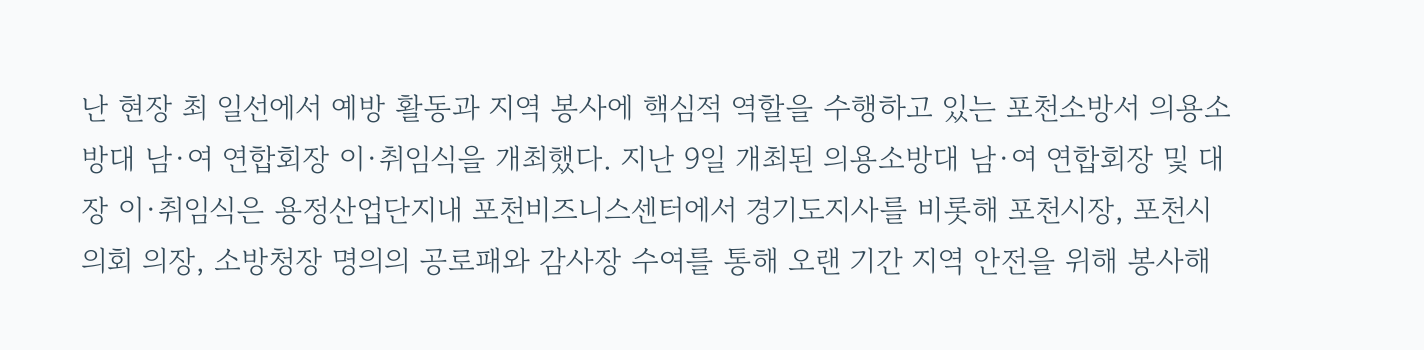난 현장 최 일선에서 예방 활동과 지역 봉사에 핵심적 역할을 수행하고 있는 포천소방서 의용소방대 남·여 연합회장 이·취임식을 개최했다. 지난 9일 개최된 의용소방대 남·여 연합회장 및 대장 이·취임식은 용정산업단지내 포천비즈니스센터에서 경기도지사를 비롯해 포천시장, 포천시의회 의장, 소방청장 명의의 공로패와 감사장 수여를 통해 오랜 기간 지역 안전을 위해 봉사해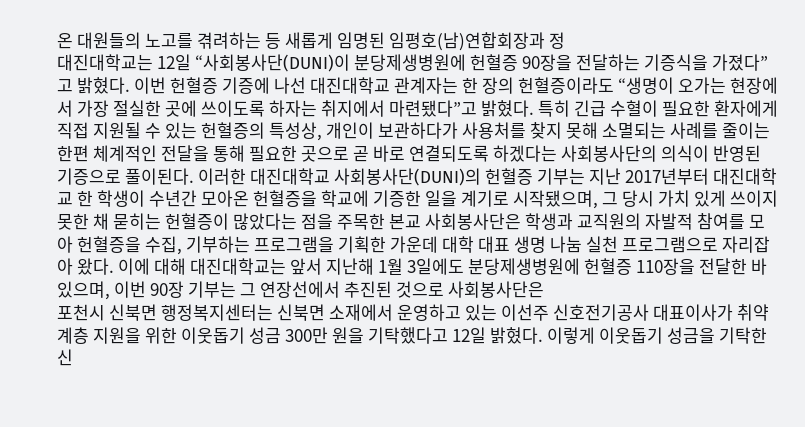온 대원들의 노고를 겪려하는 등 새롭게 임명된 임평호(남)연합회장과 정
대진대학교는 12일 “사회봉사단(DUNI)이 분당제생병원에 헌혈증 90장을 전달하는 기증식을 가졌다”고 밝혔다. 이번 헌혈증 기증에 나선 대진대학교 관계자는 한 장의 헌혈증이라도 “생명이 오가는 현장에서 가장 절실한 곳에 쓰이도록 하자는 취지에서 마련됐다”고 밝혔다. 특히 긴급 수혈이 필요한 환자에게 직접 지원될 수 있는 헌혈증의 특성상, 개인이 보관하다가 사용처를 찾지 못해 소멸되는 사례를 줄이는 한편 체계적인 전달을 통해 필요한 곳으로 곧 바로 연결되도록 하겠다는 사회봉사단의 의식이 반영된 기증으로 풀이된다. 이러한 대진대학교 사회봉사단(DUNI)의 헌혈증 기부는 지난 2017년부터 대진대학교 한 학생이 수년간 모아온 헌혈증을 학교에 기증한 일을 계기로 시작됐으며, 그 당시 가치 있게 쓰이지 못한 채 묻히는 헌혈증이 많았다는 점을 주목한 본교 사회봉사단은 학생과 교직원의 자발적 참여를 모아 헌혈증을 수집, 기부하는 프로그램을 기획한 가운데 대학 대표 생명 나눔 실천 프로그램으로 자리잡아 왔다. 이에 대해 대진대학교는 앞서 지난해 1월 3일에도 분당제생병원에 헌혈증 110장을 전달한 바 있으며, 이번 90장 기부는 그 연장선에서 추진된 것으로 사회봉사단은
포천시 신북면 행정복지센터는 신북면 소재에서 운영하고 있는 이선주 신호전기공사 대표이사가 취약계층 지원을 위한 이웃돕기 성금 300만 원을 기탁했다고 12일 밝혔다. 이렇게 이웃돕기 성금을 기탁한 신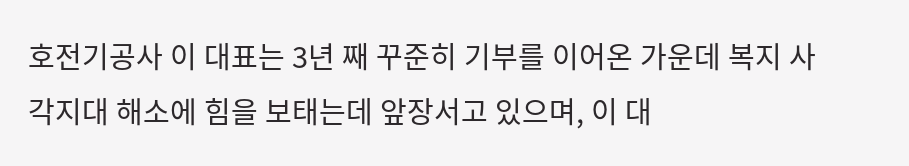호전기공사 이 대표는 3년 째 꾸준히 기부를 이어온 가운데 복지 사각지대 해소에 힘을 보태는데 앞장서고 있으며, 이 대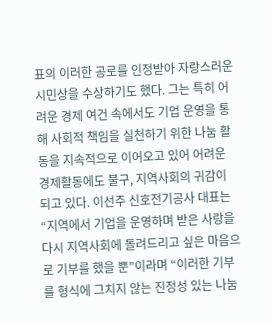표의 이러한 공로를 인정받아 자랑스러운 시민상을 수상하기도 했다. 그는 특히 어려운 경제 여건 속에서도 기업 운영을 통해 사회적 책임을 실천하기 위한 나눔 활동을 지속적으로 이어오고 있어 어려운 경제활동에도 불구, 지역사회의 귀감이 되고 있다. 이선주 신호전기공사 대표는 “지역에서 기업을 운영하며 받은 사랑을 다시 지역사회에 돌려드리고 싶은 마음으로 기부를 했을 뿐”이라며 “이러한 기부를 형식에 그치지 않는 진정성 있는 나눔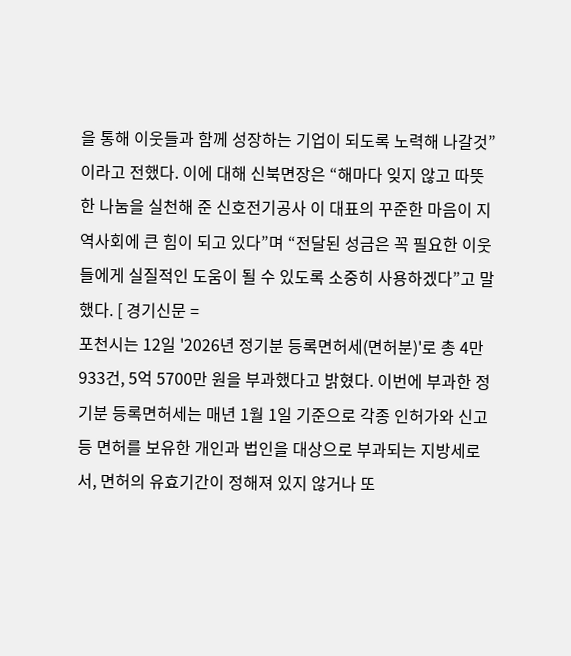을 통해 이웃들과 함께 성장하는 기업이 되도록 노력해 나갈것”이라고 전했다. 이에 대해 신북면장은 “해마다 잊지 않고 따뜻한 나눔을 실천해 준 신호전기공사 이 대표의 꾸준한 마음이 지역사회에 큰 힘이 되고 있다”며 “전달된 성금은 꼭 필요한 이웃들에게 실질적인 도움이 될 수 있도록 소중히 사용하겠다”고 말했다. [ 경기신문 =
포천시는 12일 '2026년 정기분 등록면허세(면허분)'로 총 4만 933건, 5억 5700만 원을 부과했다고 밝혔다. 이번에 부과한 정기분 등록면허세는 매년 1월 1일 기준으로 각종 인허가와 신고 등 면허를 보유한 개인과 법인을 대상으로 부과되는 지방세로서, 면허의 유효기간이 정해져 있지 않거나 또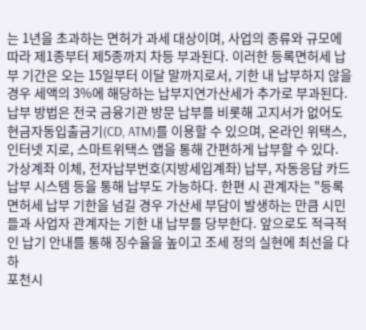는 1년을 초과하는 면허가 과세 대상이며, 사업의 종류와 규모에 따라 제1종부터 제5종까지 차등 부과된다. 이러한 등록면허세 납부 기간은 오는 15일부터 이달 말까지로서, 기한 내 납부하지 않을 경우 세액의 3%에 해당하는 납부지연가산세가 추가로 부과된다. 납부 방법은 전국 금융기관 방문 납부를 비롯해 고지서가 없어도 현금자동입출금기(CD, ATM)를 이용할 수 있으며, 온라인 위택스, 인터넷 지로, 스마트위택스 앱을 통해 간편하게 납부할 수 있다. 가상계좌 이체, 전자납부번호(지방세입계좌) 납부, 자동응답 카드납부 시스템 등을 통해 납부도 가능하다. 한편 시 관계자는 "등록면허세 납부 기한을 넘길 경우 가산세 부담이 발생하는 만큼 시민들과 사업자 관계자는 기한 내 납부를 당부한다. 앞으로도 적극적인 납기 안내를 통해 징수율을 높이고 조세 정의 실현에 최선을 다하
포천시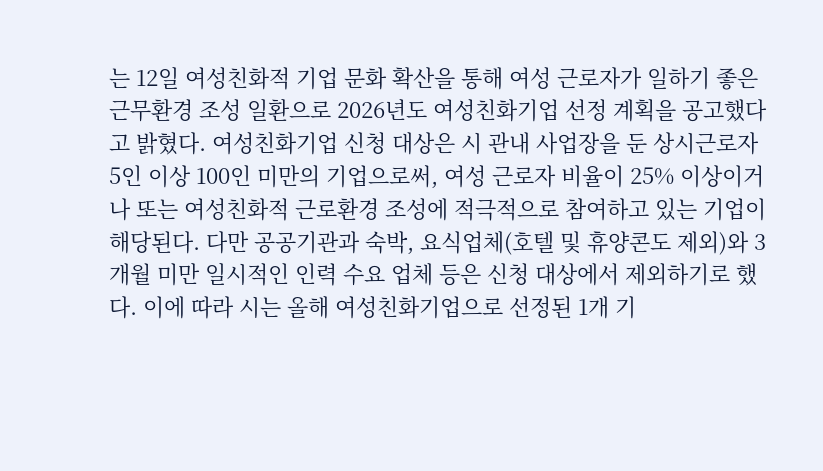는 12일 여성친화적 기업 문화 확산을 통해 여성 근로자가 일하기 좋은 근무환경 조성 일환으로 2026년도 여성친화기업 선정 계획을 공고했다고 밝혔다. 여성친화기업 신청 대상은 시 관내 사업장을 둔 상시근로자 5인 이상 100인 미만의 기업으로써, 여성 근로자 비율이 25% 이상이거나 또는 여성친화적 근로환경 조성에 적극적으로 참여하고 있는 기업이 해당된다. 다만 공공기관과 숙박, 요식업체(호텔 및 휴양콘도 제외)와 3개월 미만 일시적인 인력 수요 업체 등은 신청 대상에서 제외하기로 했다. 이에 따라 시는 올해 여성친화기업으로 선정된 1개 기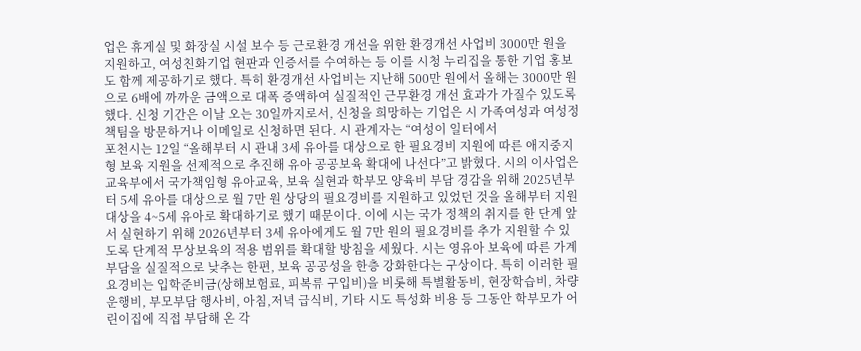업은 휴게실 및 화장실 시설 보수 등 근로환경 개선을 위한 환경개선 사업비 3000만 원을 지원하고, 여성친화기업 현판과 인증서를 수여하는 등 이를 시청 누리집을 통한 기업 홍보도 함께 제공하기로 했다. 특히 환경개선 사업비는 지난해 500만 원에서 올해는 3000만 원으로 6배에 까까운 금액으로 대폭 증액하여 실질적인 근무환경 개선 효과가 가질수 있도록 했다. 신청 기간은 이날 오는 30일까지로서, 신청을 희망하는 기업은 시 가족여성과 여성정책팀을 방문하거나 이메일로 신청하면 된다. 시 관계자는 “여성이 일터에서
포천시는 12일 “올해부터 시 관내 3세 유아를 대상으로 한 필요경비 지원에 따른 애지중지형 보육 지원을 선제적으로 추진해 유아 공공보육 확대에 나선다”고 밝혔다. 시의 이사업은 교육부에서 국가책임형 유아교육, 보육 실현과 학부모 양육비 부담 경감을 위해 2025년부터 5세 유아를 대상으로 월 7만 원 상당의 필요경비를 지원하고 있었던 것을 올해부터 지원 대상을 4~5세 유아로 확대하기로 했기 때문이다. 이에 시는 국가 정책의 취지를 한 단계 앞서 실현하기 위해 2026년부터 3세 유아에게도 월 7만 원의 필요경비를 추가 지원할 수 있도록 단계적 무상보육의 적용 범위를 확대할 방침을 세웠다. 시는 영유아 보육에 따른 가계 부담을 실질적으로 낮추는 한편, 보육 공공성을 한층 강화한다는 구상이다. 특히 이러한 필요경비는 입학준비금(상해보험료, 피복류 구입비)을 비롯해 특별활동비, 현장학습비, 차량운행비, 부모부담 행사비, 아침,저녁 급식비, 기타 시도 특성화 비용 등 그동안 학부모가 어린이집에 직접 부담해 온 각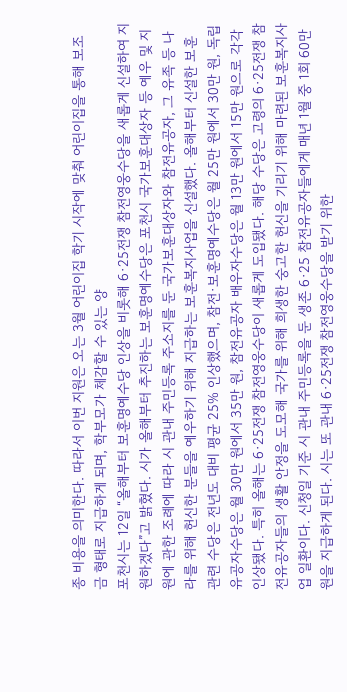종 비용을 의미한다. 따라서 이번 지원은 오는 3월 어린이집 학기 시작에 맞춰 어린이집을 통해 보조금 형태로 지급하게 되며, 학부모가 체감할 수 있는 양
포천시는 12일 “올해부터 보훈명예수당 인상을 비롯해 6·25전쟁 참전영웅수당을 새롭게 신설하여 지원하겠다”고 밝혔다. 시가 올해부터 추진하는 보훈명예수당은 포천시 국가보훈대상자 등 예우 및 지원에 관한 조례에 따라 시 관내 주민등록 주소지를 둔 국가보훈대상자와 참전유공자, 그 유족 등 나라를 위해 헌신한 분들을 예우하기 위해 지급하는 보훈복지사업을 신설했다. 올해부터 신설한 보훈 관련 수당은 전년도 대비 평균 25% 인상했으며, 참전·보훈명예수당은 월 25만 원에서 30만 원, 독립유공자수당은 월 30만 원에서 35만 원, 참전유공자 배우자수당은 월 13만 원에서 15만 원으로 각각 인상됐다. 특히 올해는 6·25전쟁 참전영웅수당이 새롭게 도입됐다. 해당 수당은 고령의 6·25전쟁 참전유공자들의 생활 안정을 도모해 국가를 위해 희생한 숭고한 헌신을 기리기 위해 마련된 보훈복지사업 일환이다. 신청일 기준 시 관내 주민등록을 둔 생존 6·25 참전유공자들에게 매년 1월 중 1회 60만 원을 지급하게 된다. 시는 또 관내 6·25전쟁 참전영웅수당을 받기 위한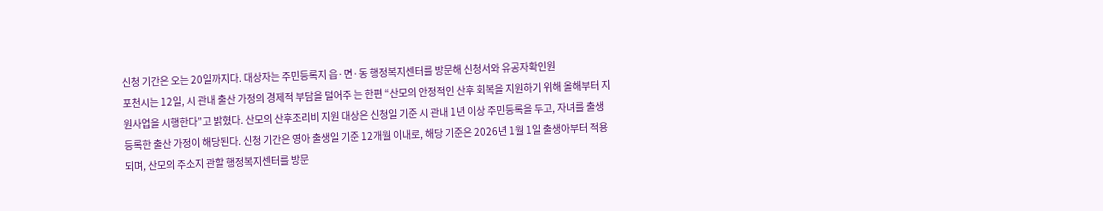신청 기간은 오는 20일까지다. 대상자는 주민등록지 읍·면·동 행정복지센터를 방문해 신청서와 유공자확인원
포천시는 12일, 시 관내 출산 가정의 경제적 부담을 덜어주 는 한편 “산모의 안정적인 산후 회복을 지원하기 위해 올해부터 지원사업을 시행한다”고 밝혔다. 산모의 산후조리비 지원 대상은 신청일 기준 시 관내 1년 이상 주민등록을 두고, 자녀를 출생 등록한 출산 가정이 해당된다. 신청 기간은 영아 출생일 기준 12개월 이내로, 해당 기준은 2026년 1월 1일 출생아부터 적용되며, 산모의 주소지 관할 행정복지센터를 방문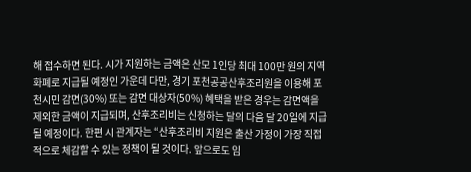해 접수하면 된다. 시가 지원하는 금액은 산모 1인당 최대 100만 원의 지역화폐로 지급될 예정인 가운데 다만, 경기 포천공공산후조리원을 이용해 포천시민 감면(30%) 또는 감면 대상자(50%) 혜택을 받은 경우는 감면액을 제외한 금액이 지급되며, 산후조리비는 신청하는 달의 다음 달 20일에 지급될 예정이다. 한편 시 관계자는 “산후조리비 지원은 출산 가정이 가장 직접적으로 체감할 수 있는 정책이 될 것이다. 앞으로도 임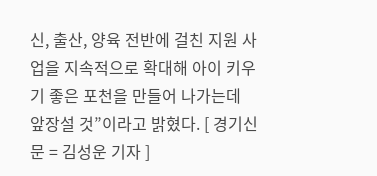신, 출산, 양육 전반에 걸친 지원 사업을 지속적으로 확대해 아이 키우기 좋은 포천을 만들어 나가는데 앞장설 것”이라고 밝혔다. [ 경기신문 = 김성운 기자 ]